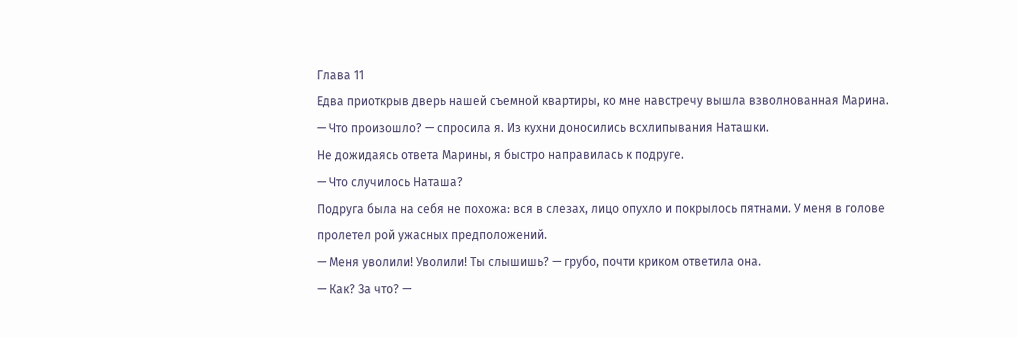Глава 11
Едва приоткрыв дверь нашей съемной квартиры, ко мне навстречу вышла взволнованная Марина.
— Что произошло? — спросила я. Из кухни доносились всхлипывания Наташки.
Не дожидаясь ответа Марины, я быстро направилась к подруге.
— Что случилось Наташа?
Подруга была на себя не похожа: вся в слезах, лицо опухло и покрылось пятнами. У меня в голове пролетел рой ужасных предположений.
— Меня уволили! Уволили! Ты слышишь? — грубо, почти криком ответила она.
— Как? За что? —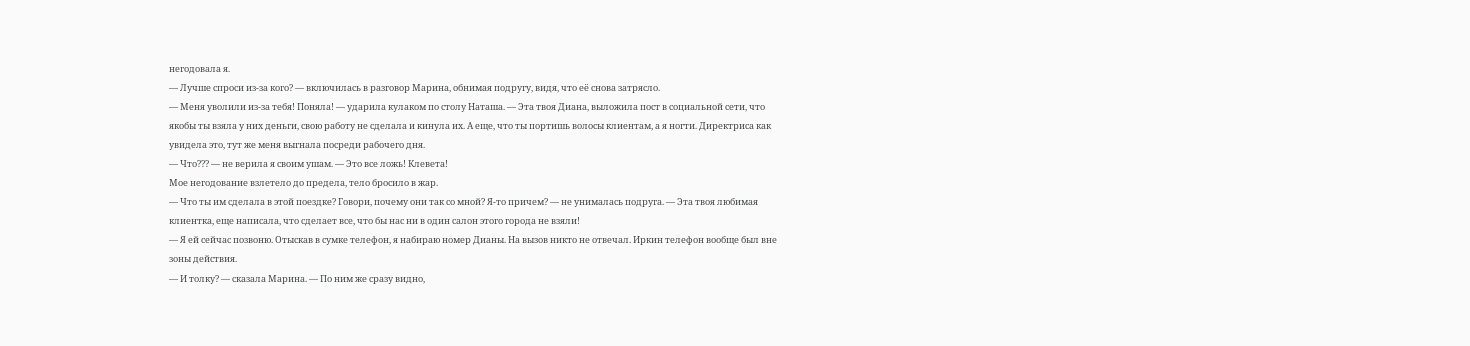негодовала я.
— Лучше спроси из-за кого? — включилась в разговор Марина, обнимая подругу, видя, что её снова затрясло.
— Меня уволили из-за тебя! Поняла! — ударила кулаком по столу Наташа. — Эта твоя Диана, выложила пост в социальной сети, что якобы ты взяла у них деньги, свою работу не сделала и кинула их. А еще, что ты портишь волосы клиентам, а я ногти. Директриса как увидела это, тут же меня выгнала посреди рабочего дня.
— Что??? — не верила я своим ушам. — Это все ложь! Клевета!
Мое негодование взлетело до предела, тело бросило в жар.
— Что ты им сделала в этой поездке? Говори, почему они так со мной? Я-то причем? — не унималась подруга. — Эта твоя любимая клиентка, еще написала, что сделает все, что бы нас ни в один салон этого города не взяли!
— Я ей сейчас позвоню. Отыскав в сумке телефон, я набираю номер Дианы. На вызов никто не отвечал. Иркин телефон вообще был вне зоны действия.
— И толку? — сказала Марина. — По ним же сразу видно,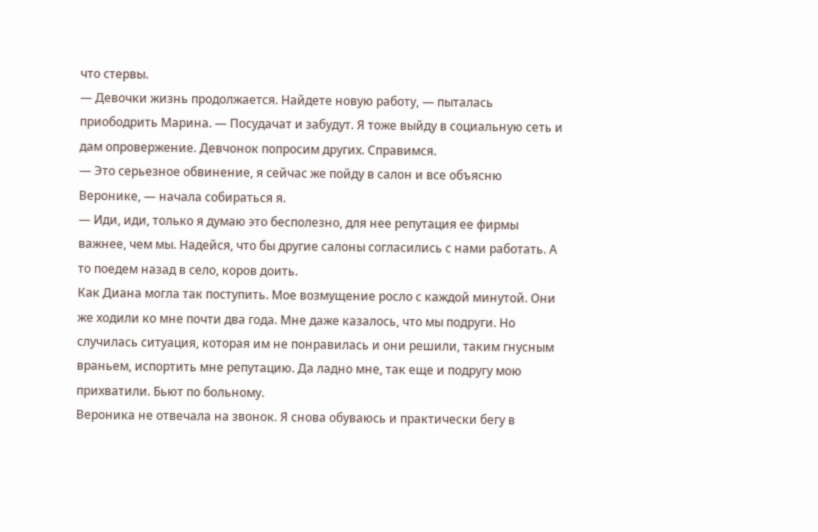что стервы.
— Девочки жизнь продолжается. Найдете новую работу, — пыталась приободрить Марина. — Посудачат и забудут. Я тоже выйду в социальную сеть и дам опровержение. Девчонок попросим других. Справимся.
— Это серьезное обвинение, я сейчас же пойду в салон и все объясню Веронике, — начала собираться я.
— Иди, иди, только я думаю это бесполезно, для нее репутация ее фирмы важнее, чем мы. Надейся, что бы другие салоны согласились с нами работать. А то поедем назад в село, коров доить.
Как Диана могла так поступить. Мое возмущение росло с каждой минутой. Они же ходили ко мне почти два года. Мне даже казалось, что мы подруги. Но случилась ситуация, которая им не понравилась и они решили, таким гнусным враньем, испортить мне репутацию. Да ладно мне, так еще и подругу мою прихватили. Бьют по больному.
Вероника не отвечала на звонок. Я снова обуваюсь и практически бегу в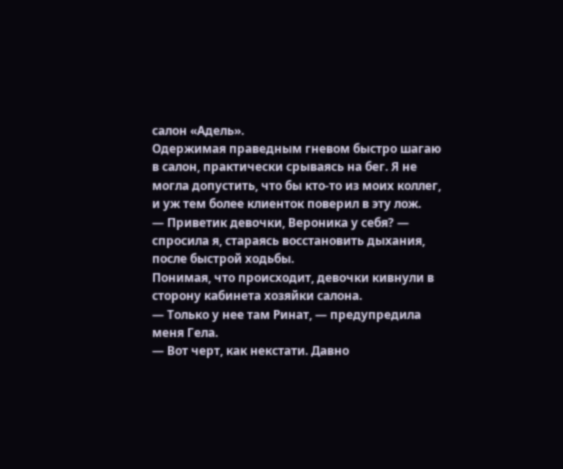салон «Адель».
Одержимая праведным гневом быстро шагаю в салон, практически срываясь на бег. Я не могла допустить, что бы кто-то из моих коллег, и уж тем более клиенток поверил в эту лож.
— Приветик девочки, Вероника у себя? — спросила я, стараясь восстановить дыхания, после быстрой ходьбы.
Понимая, что происходит, девочки кивнули в сторону кабинета хозяйки салона.
— Только у нее там Ринат, — предупредила меня Гела.
— Вот черт, как некстати. Давно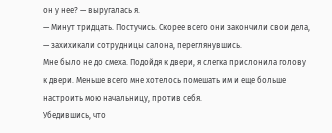он у нее? — выругалась я.
— Минут тридцать. Постучись. Скорее всего они закончили свои дела, — захихикали сотрудницы салона, переглянувшись.
Мне было не до смеха. Подойдя к двери, я слегка прислонила голову к двери. Меньше всего мне хотелось помешать им и еще больше настроить мою начальницу, против себя.
Убедившись, что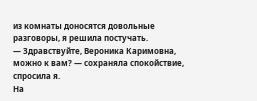из комнаты доносятся довольные разговоры, я решила постучать.
— Здравствуйте, Вероника Каримовна, можно к вам? — сохраняла спокойствие, спросила я.
На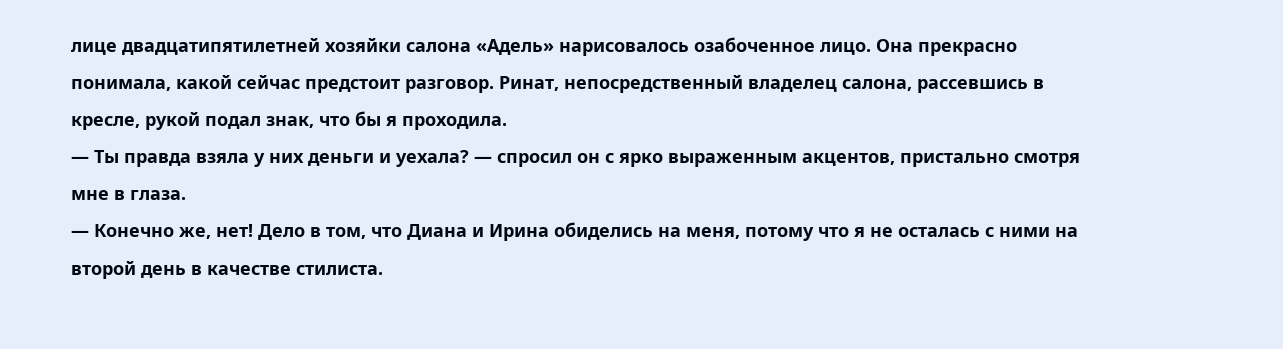лице двадцатипятилетней хозяйки салона «Адель» нарисовалось озабоченное лицо. Она прекрасно понимала, какой сейчас предстоит разговор. Ринат, непосредственный владелец салона, рассевшись в кресле, рукой подал знак, что бы я проходила.
— Ты правда взяла у них деньги и уехала? — спросил он с ярко выраженным акцентов, пристально смотря мне в глаза.
— Конечно же, нет! Дело в том, что Диана и Ирина обиделись на меня, потому что я не осталась с ними на второй день в качестве стилиста.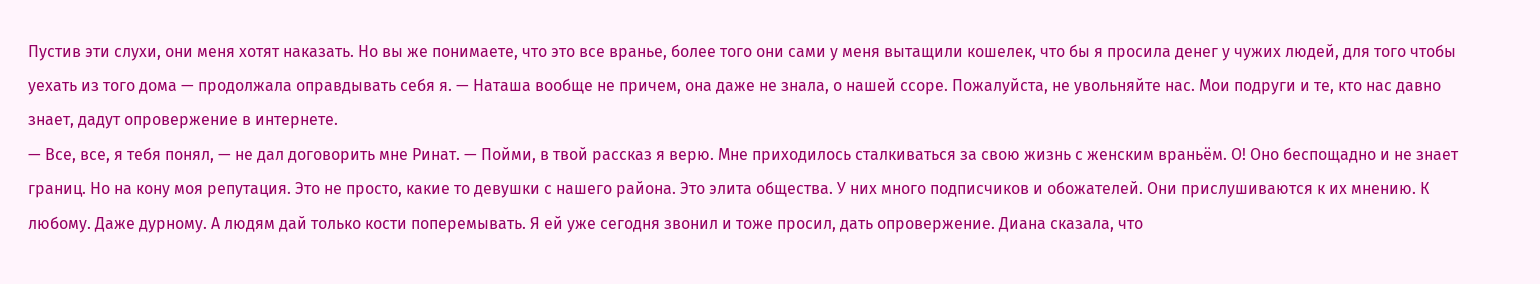Пустив эти слухи, они меня хотят наказать. Но вы же понимаете, что это все вранье, более того они сами у меня вытащили кошелек, что бы я просила денег у чужих людей, для того чтобы уехать из того дома — продолжала оправдывать себя я. — Наташа вообще не причем, она даже не знала, о нашей ссоре. Пожалуйста, не увольняйте нас. Мои подруги и те, кто нас давно знает, дадут опровержение в интернете.
— Все, все, я тебя понял, — не дал договорить мне Ринат. — Пойми, в твой рассказ я верю. Мне приходилось сталкиваться за свою жизнь с женским враньём. О! Оно беспощадно и не знает границ. Но на кону моя репутация. Это не просто, какие то девушки с нашего района. Это элита общества. У них много подписчиков и обожателей. Они прислушиваются к их мнению. К любому. Даже дурному. А людям дай только кости поперемывать. Я ей уже сегодня звонил и тоже просил, дать опровержение. Диана сказала, что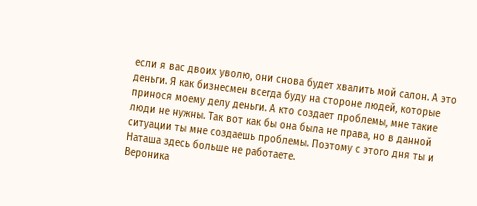если я вас двоих уволю, они снова будет хвалить мой салон. А это деньги. Я как бизнесмен всегда буду на стороне людей, которые принося моему делу деньги. А кто создает проблемы, мне такие люди не нужны. Так вот как бы она была не права, но в данной ситуации ты мне создаешь проблемы. Поэтому с этого дня ты и Наташа здесь больше не работаете.
Вероника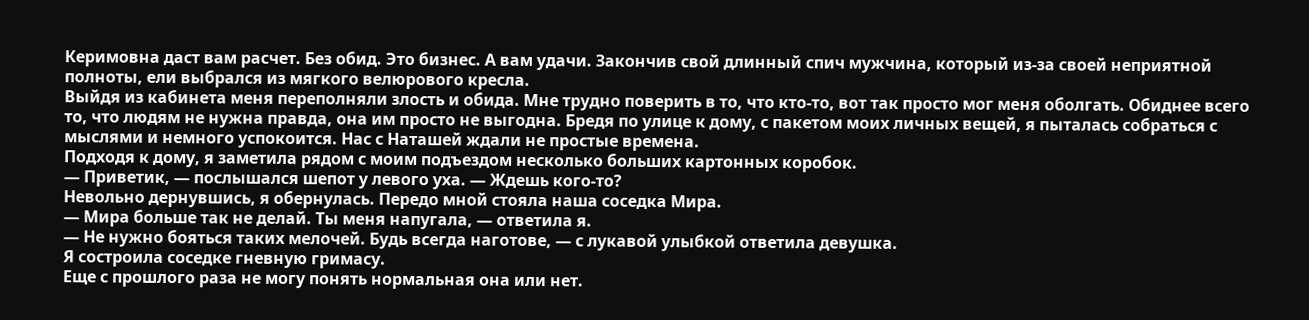Керимовна даст вам расчет. Без обид. Это бизнес. А вам удачи. Закончив свой длинный спич мужчина, который из-за своей неприятной полноты, ели выбрался из мягкого велюрового кресла.
Выйдя из кабинета меня переполняли злость и обида. Мне трудно поверить в то, что кто-то, вот так просто мог меня оболгать. Обиднее всего то, что людям не нужна правда, она им просто не выгодна. Бредя по улице к дому, с пакетом моих личных вещей, я пыталась собраться с мыслями и немного успокоится. Нас с Наташей ждали не простые времена.
Подходя к дому, я заметила рядом с моим подъездом несколько больших картонных коробок.
— Приветик, — послышался шепот у левого уха. — Ждешь кого-то?
Невольно дернувшись, я обернулась. Передо мной стояла наша соседка Мира.
— Мира больше так не делай. Ты меня напугала, — ответила я.
— Не нужно бояться таких мелочей. Будь всегда наготове, — с лукавой улыбкой ответила девушка.
Я состроила соседке гневную гримасу.
Еще с прошлого раза не могу понять нормальная она или нет.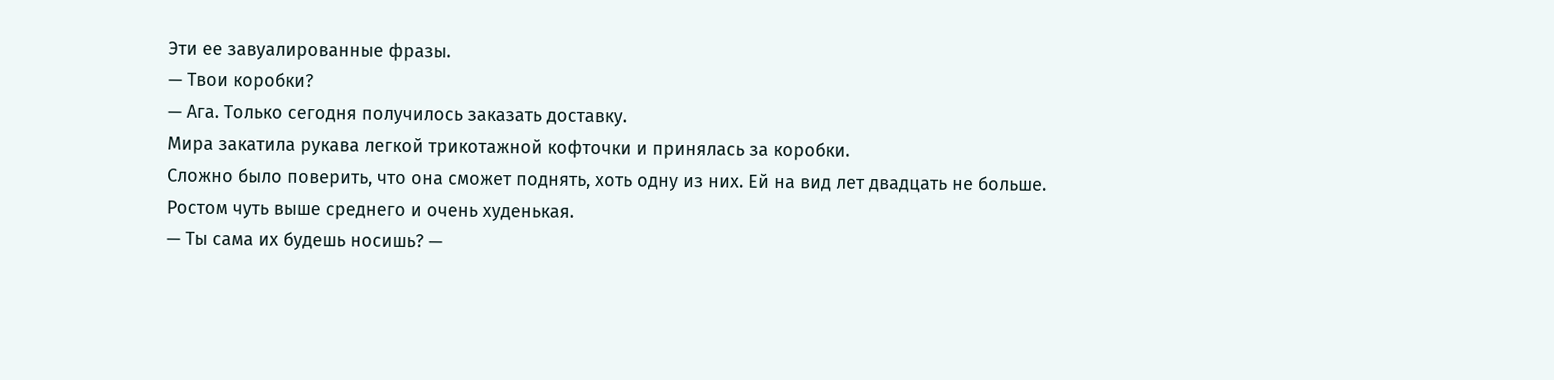Эти ее завуалированные фразы.
— Твои коробки?
— Ага. Только сегодня получилось заказать доставку.
Мира закатила рукава легкой трикотажной кофточки и принялась за коробки.
Сложно было поверить, что она сможет поднять, хоть одну из них. Ей на вид лет двадцать не больше. Ростом чуть выше среднего и очень худенькая.
— Ты сама их будешь носишь? —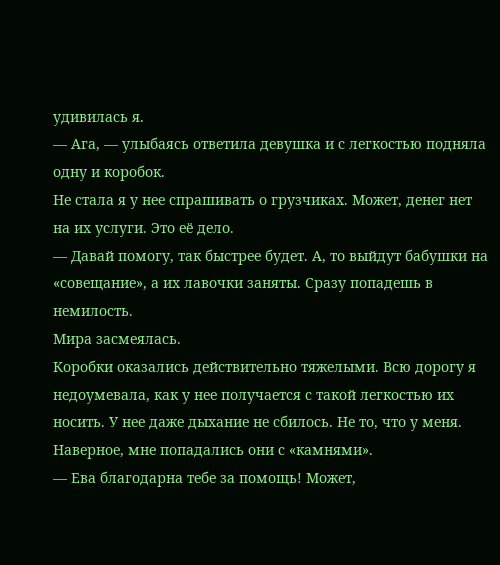удивилась я.
— Ага, — улыбаясь ответила девушка и с легкостью подняла одну и коробок.
Не стала я у нее спрашивать о грузчиках. Может, денег нет на их услуги. Это её дело.
— Давай помогу, так быстрее будет. А, то выйдут бабушки на «совещание», а их лавочки заняты. Сразу попадешь в немилость.
Мира засмеялась.
Коробки оказались действительно тяжелыми. Всю дорогу я недоумевала, как у нее получается с такой легкостью их носить. У нее даже дыхание не сбилось. Не то, что у меня. Наверное, мне попадались они с «камнями».
— Ева благодарна тебе за помощь! Может,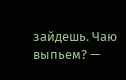зайдешь. Чаю выпьем? —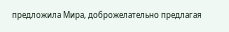предложила Мира, доброжелательно предлагая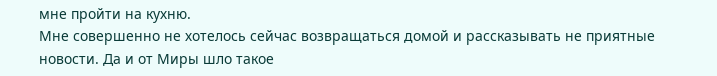мне пройти на кухню.
Мне совершенно не хотелось сейчас возвращаться домой и рассказывать не приятные новости. Да и от Миры шло такое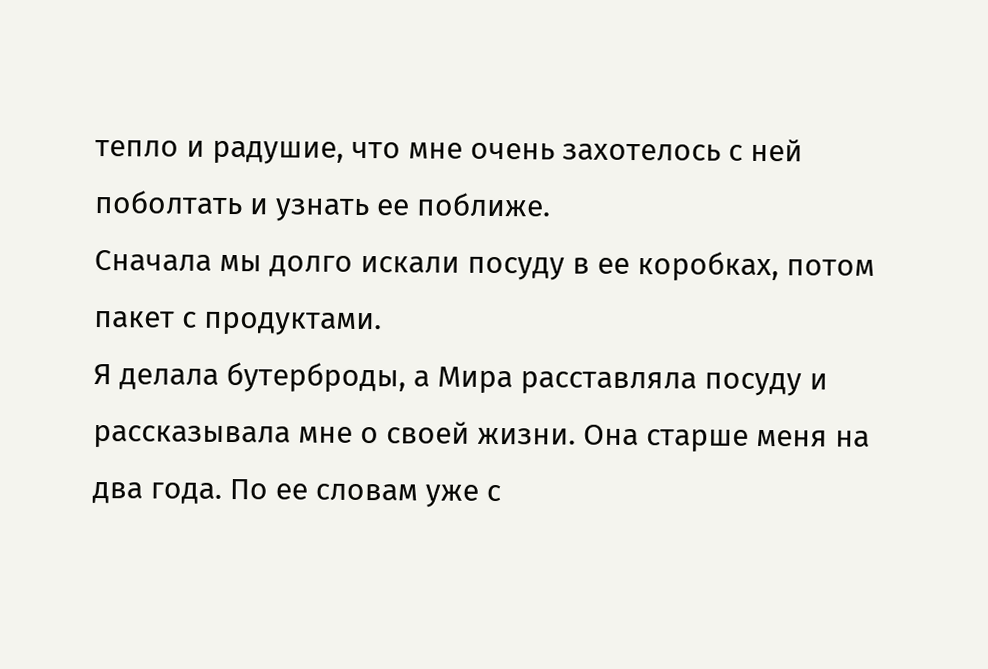тепло и радушие, что мне очень захотелось с ней поболтать и узнать ее поближе.
Сначала мы долго искали посуду в ее коробках, потом пакет с продуктами.
Я делала бутерброды, а Мира расставляла посуду и рассказывала мне о своей жизни. Она старше меня на два года. По ее словам уже с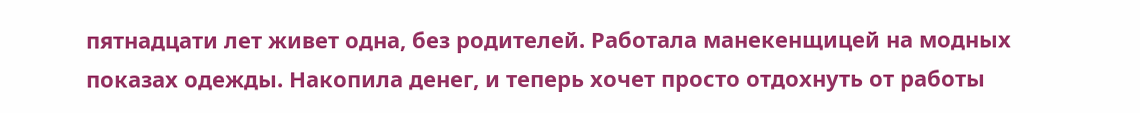пятнадцати лет живет одна, без родителей. Работала манекенщицей на модных показах одежды. Накопила денег, и теперь хочет просто отдохнуть от работы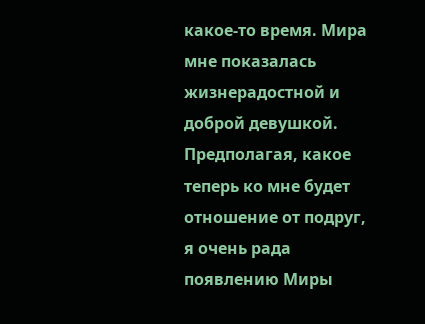какое-то время. Мира мне показалась жизнерадостной и доброй девушкой. Предполагая, какое теперь ко мне будет отношение от подруг, я очень рада появлению Миры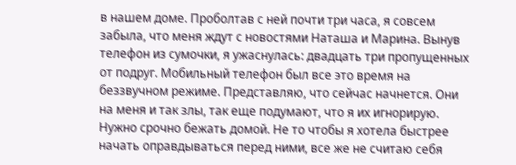в нашем доме. Проболтав с ней почти три часа, я совсем забыла, что меня ждут с новостями Наташа и Марина. Вынув телефон из сумочки, я ужаснулась: двадцать три пропущенных от подруг. Мобильный телефон был все это время на беззвучном режиме. Представляю, что сейчас начнется. Они на меня и так злы, так еще подумают, что я их игнорирую. Нужно срочно бежать домой. Не то чтобы я хотела быстрее начать оправдываться перед ними, все же не считаю себя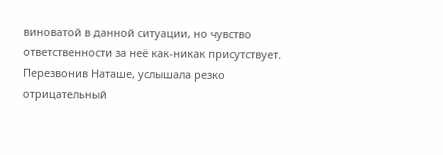виноватой в данной ситуации, но чувство ответственности за неё как-никак присутствует.
Перезвонив Наташе, услышала резко отрицательный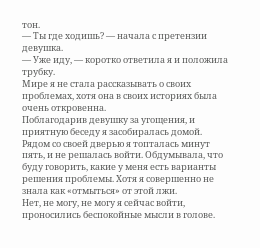тон.
— Ты где ходишь? — начала с претензии девушка.
— Уже иду, — коротко ответила я и положила трубку.
Мире я не стала рассказывать о своих проблемах, хотя она в своих историях была очень откровенна.
Поблагодарив девушку за угощения, и приятную беседу я засобиралась домой. Рядом со своей дверью я топталась минут пять, и не решалась войти. Обдумывала, что буду говорить, какие у меня есть варианты решения проблемы. Хотя я совершенно не знала как «отмыться» от этой лжи.
Нет, не могу, не могу я сейчас войти, проносились беспокойные мысли в голове.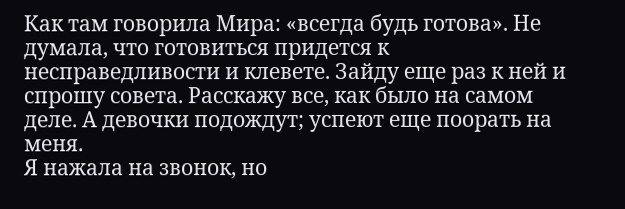Как там говорила Мира: «всегда будь готова». Не думала, что готовиться придется к несправедливости и клевете. Зайду еще раз к ней и спрошу совета. Расскажу все, как было на самом деле. А девочки подождут; успеют еще поорать на меня.
Я нажала на звонок, но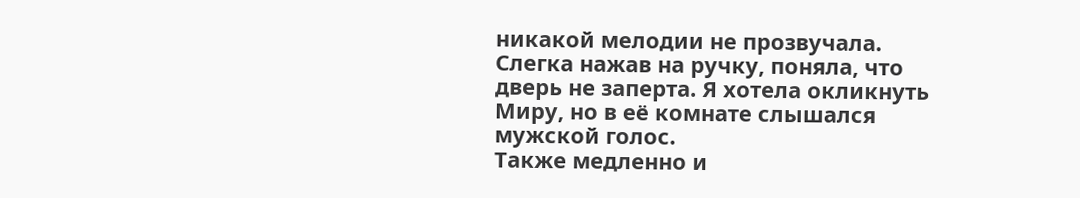никакой мелодии не прозвучала. Слегка нажав на ручку, поняла, что дверь не заперта. Я хотела окликнуть Миру, но в её комнате слышался мужской голос.
Также медленно и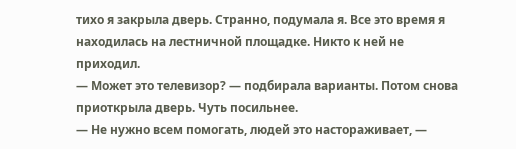тихо я закрыла дверь. Странно, подумала я. Все это время я находилась на лестничной площадке. Никто к ней не приходил.
— Может это телевизор? — подбирала варианты. Потом снова приоткрыла дверь. Чуть посильнее.
— Не нужно всем помогать, людей это настораживает, —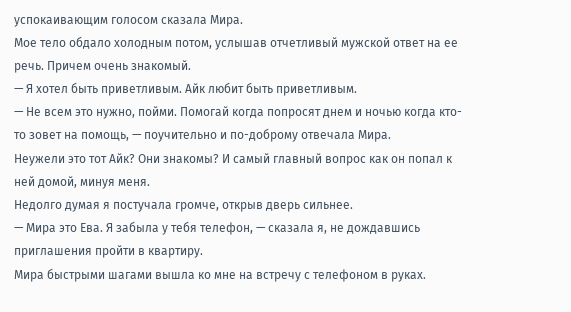успокаивающим голосом сказала Мира.
Мое тело обдало холодным потом, услышав отчетливый мужской ответ на ее речь. Причем очень знакомый.
— Я хотел быть приветливым. Айк любит быть приветливым.
— Не всем это нужно, пойми. Помогай когда попросят днем и ночью когда кто-то зовет на помощь, — поучительно и по-доброму отвечала Мира.
Неужели это тот Айк? Они знакомы? И самый главный вопрос как он попал к ней домой, минуя меня.
Недолго думая я постучала громче, открыв дверь сильнее.
— Мира это Ева. Я забыла у тебя телефон, — сказала я, не дождавшись приглашения пройти в квартиру.
Мира быстрыми шагами вышла ко мне на встречу с телефоном в руках.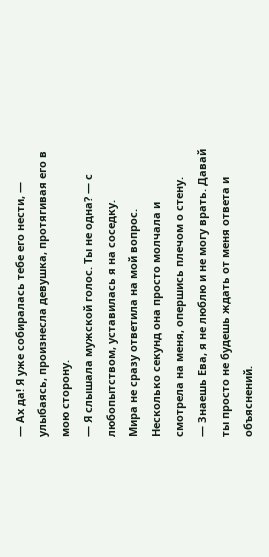— Ах да! Я уже собиралась тебе его нести, — улыбаясь, произнесла девушка, протягивая его в мою сторону.
— Я слышала мужской голос. Ты не одна? — с любопытством, уставилась я на соседку.
Мира не сразу ответила на мой вопрос. Несколько секунд она просто молчала и смотрела на меня, опершись плечом о стену.
— Знаешь Ева, я не люблю и не могу врать. Давай ты просто не будешь ждать от меня ответа и объяснений.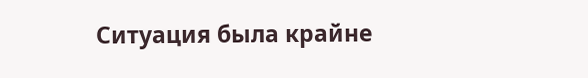Ситуация была крайне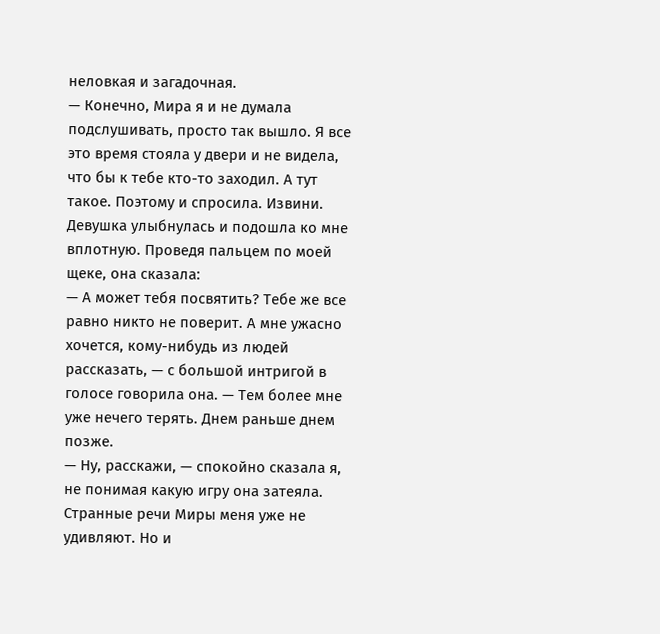неловкая и загадочная.
— Конечно, Мира я и не думала подслушивать, просто так вышло. Я все это время стояла у двери и не видела, что бы к тебе кто-то заходил. А тут такое. Поэтому и спросила. Извини.
Девушка улыбнулась и подошла ко мне вплотную. Проведя пальцем по моей щеке, она сказала:
— А может тебя посвятить? Тебе же все равно никто не поверит. А мне ужасно хочется, кому-нибудь из людей рассказать, — с большой интригой в голосе говорила она. — Тем более мне уже нечего терять. Днем раньше днем позже.
— Ну, расскажи, — спокойно сказала я, не понимая какую игру она затеяла.
Странные речи Миры меня уже не удивляют. Но и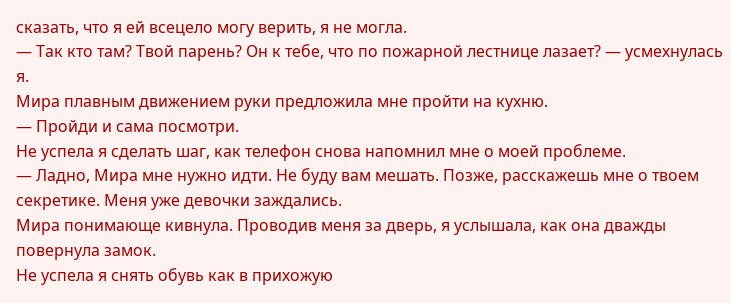сказать, что я ей всецело могу верить, я не могла.
— Так кто там? Твой парень? Он к тебе, что по пожарной лестнице лазает? — усмехнулась я.
Мира плавным движением руки предложила мне пройти на кухню.
— Пройди и сама посмотри.
Не успела я сделать шаг, как телефон снова напомнил мне о моей проблеме.
— Ладно, Мира мне нужно идти. Не буду вам мешать. Позже, расскажешь мне о твоем секретике. Меня уже девочки заждались.
Мира понимающе кивнула. Проводив меня за дверь, я услышала, как она дважды повернула замок.
Не успела я снять обувь как в прихожую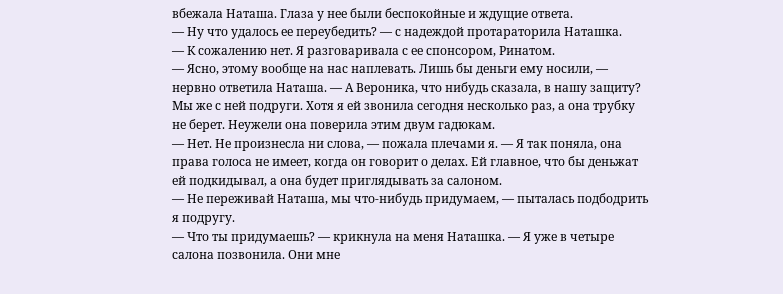вбежала Наташа. Глаза у нее были беспокойные и ждущие ответа.
— Ну что удалось ее переубедить? — с надеждой протараторила Наташка.
— К сожалению нет. Я разговаривала с ее спонсором, Ринатом.
— Ясно, этому вообще на нас наплевать. Лишь бы деньги ему носили, — нервно ответила Наташа. — А Вероника, что нибудь сказала, в нашу защиту? Мы же с ней подруги. Хотя я ей звонила сегодня несколько раз, а она трубку не берет. Неужели она поверила этим двум гадюкам.
— Нет. Не произнесла ни слова, — пожала плечами я. — Я так поняла, она права голоса не имеет, когда он говорит о делах. Ей главное, что бы деньжат ей подкидывал, а она будет приглядывать за салоном.
— Не переживай Наташа, мы что-нибудь придумаем, — пыталась подбодрить я подругу.
— Что ты придумаешь? — крикнула на меня Наташка. — Я уже в четыре салона позвонила. Они мне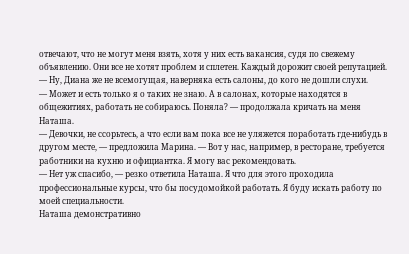отвечают, что не могут меня взять, хотя у них есть вакансия, судя по свежему объявлению. Они все не хотят проблем и сплетен. Каждый дорожит своей репутацией.
— Ну, Диана же не всемогущая, наверняка есть салоны, до кого не дошли слухи.
— Может и есть только я о таких не знаю. А в салонах, которые находятся в общежитиях, работать не собираюсь. Поняла? — продолжала кричать на меня Наташа.
— Девочки, не ссорьтесь, а что если вам пока все не уляжется поработать где-нибудь в другом месте, — предложила Марина. — Вот у нас, например, в ресторане, требуется работники на кухню и официантка. Я могу вас рекомендовать.
— Нет уж спасибо, — резко ответила Наташа. Я что для этого проходила профессиональные курсы, что бы посудомойкой работать. Я буду искать работу по моей специальности.
Наташа демонстративно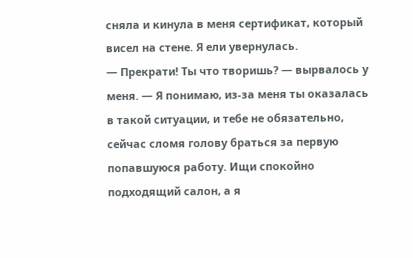сняла и кинула в меня сертификат, который висел на стене. Я ели увернулась.
— Прекрати! Ты что творишь? — вырвалось у меня. — Я понимаю, из-за меня ты оказалась в такой ситуации, и тебе не обязательно, сейчас сломя голову браться за первую попавшуюся работу. Ищи спокойно подходящий салон, а я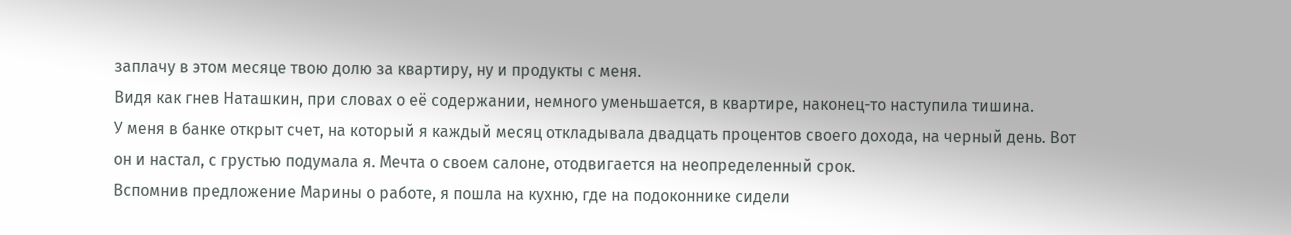заплачу в этом месяце твою долю за квартиру, ну и продукты с меня.
Видя как гнев Наташкин, при словах о её содержании, немного уменьшается, в квартире, наконец-то наступила тишина.
У меня в банке открыт счет, на который я каждый месяц откладывала двадцать процентов своего дохода, на черный день. Вот он и настал, с грустью подумала я. Мечта о своем салоне, отодвигается на неопределенный срок.
Вспомнив предложение Марины о работе, я пошла на кухню, где на подоконнике сидели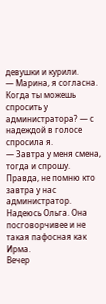девушки и курили.
— Марина, я согласна. Когда ты можешь спросить у администратора? — с надеждой в голосе спросила я.
— Завтра у меня смена, тогда и спрошу. Правда, не помню кто завтра у нас администратор. Надеюсь Ольга. Она посговорчивее и не такая пафосная как Ирма.
Вечер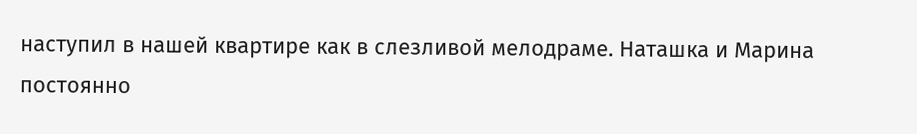наступил в нашей квартире как в слезливой мелодраме. Наташка и Марина постоянно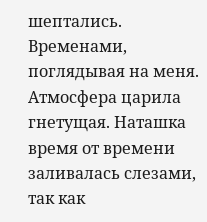шептались. Временами, поглядывая на меня. Атмосфера царила гнетущая. Наташка время от времени заливалась слезами, так как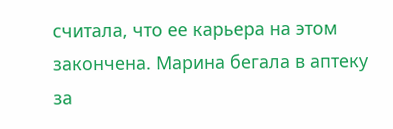считала, что ее карьера на этом закончена. Марина бегала в аптеку за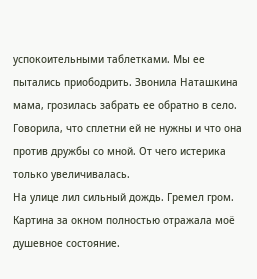успокоительными таблетками. Мы ее пытались приободрить. Звонила Наташкина мама, грозилась забрать ее обратно в село. Говорила, что сплетни ей не нужны и что она против дружбы со мной. От чего истерика только увеличивалась.
На улице лил сильный дождь. Гремел гром. Картина за окном полностью отражала моё душевное состояние.